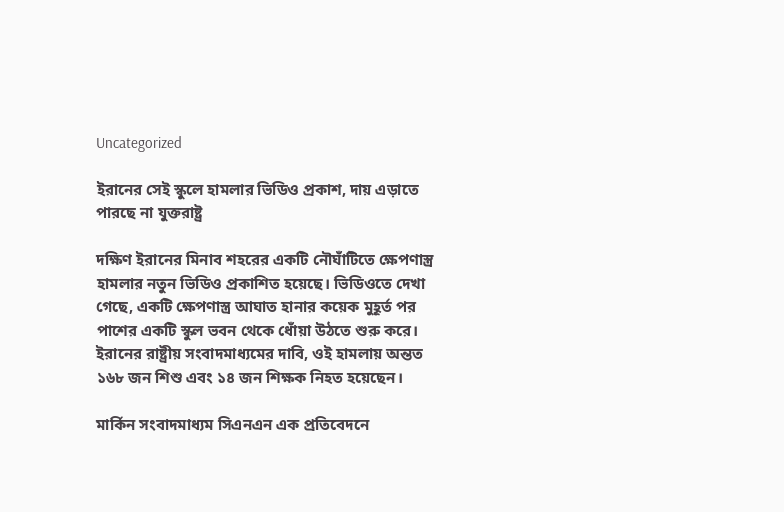Uncategorized

ইরানের সেই স্কুলে হামলার ভিডিও প্রকাশ, দায় এড়াতে পারছে না যুক্তরাষ্ট্র

দক্ষিণ ইরানের মিনাব শহরের একটি নৌঘাঁটিতে ক্ষেপণাস্ত্র হামলার নতুন ভিডিও প্রকাশিত হয়েছে। ভিডিওতে দেখা গেছে, একটি ক্ষেপণাস্ত্র আঘাত হানার কয়েক মুহূর্ত পর পাশের একটি স্কুল ভবন থেকে ধোঁয়া উঠতে শুরু করে। ইরানের রাষ্ট্রীয় সংবাদমাধ্যমের দাবি, ওই হামলায় অন্তত ১৬৮ জন শিশু এবং ১৪ জন শিক্ষক নিহত হয়েছেন।

মার্কিন সংবাদমাধ্যম সিএনএন এক প্রতিবেদনে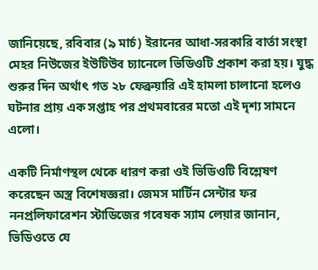জানিয়েছে, রবিবার (৯ মার্চ) ইরানের আধা-সরকারি বার্তা সংস্থা মেহর নিউজের ইউটিউব চ্যানেলে ভিডিওটি প্রকাশ করা হয়। যুদ্ধ শুরুর দিন অর্থাৎ গত ২৮ ফেব্রুয়ারি এই হামলা চালানো হলেও ঘটনার প্রায় এক সপ্তাহ পর প্রথমবারের মতো এই দৃশ্য সামনে এলো।

একটি নির্মাণস্থল থেকে ধারণ করা ওই ভিডিওটি বিশ্লেষণ করেছেন অস্ত্র বিশেষজ্ঞরা। জেমস মার্টিন সেন্টার ফর ননপ্রলিফারেশন স্টাডিজের গবেষক স্যাম লেয়ার জানান, ভিডিওতে যে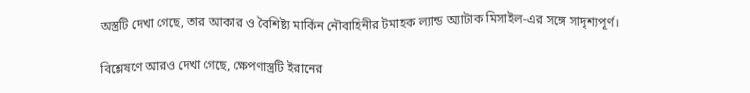অস্ত্রটি দেখা গেছে, তার আকার ও বৈশিষ্ট্য মার্কিন নৌবাহিনীর টমাহক ল্যান্ড অ্যাটাক মিসাইল-এর সঙ্গে সাদৃশ্যপূর্ণ।

বিশ্লেষণে আরও দেখা গেছে, ক্ষেপণাস্ত্রটি ইরানের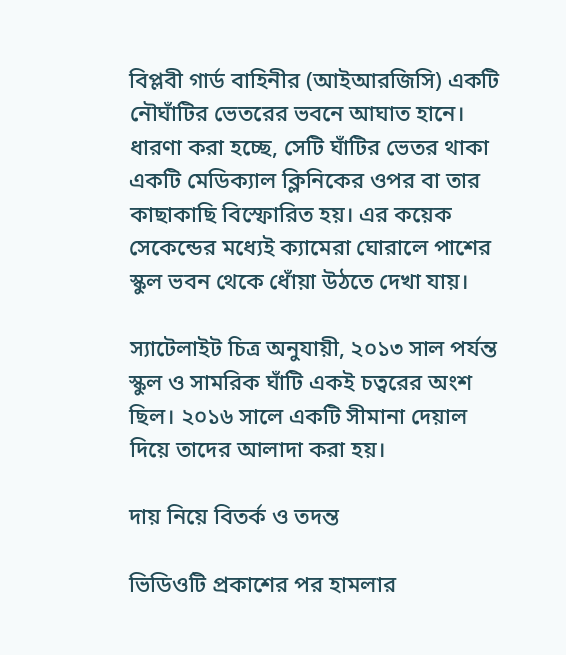বিপ্লবী গার্ড বাহিনীর (আইআরজিসি) একটি নৌঘাঁটির ভেতরের ভবনে আঘাত হানে। ধারণা করা হচ্ছে, সেটি ঘাঁটির ভেতর থাকা একটি মেডিক্যাল ক্লিনিকের ওপর বা তার কাছাকাছি বিস্ফোরিত হয়। এর কয়েক সেকেন্ডের মধ্যেই ক্যামেরা ঘোরালে পাশের স্কুল ভবন থেকে ধোঁয়া উঠতে দেখা যায়।

স্যাটেলাইট চিত্র অনুযায়ী, ২০১৩ সাল পর্যন্ত স্কুল ও সামরিক ঘাঁটি একই চত্বরের অংশ ছিল। ২০১৬ সালে একটি সীমানা দেয়াল দিয়ে তাদের আলাদা করা হয়।

দায় নিয়ে বিতর্ক ও তদন্ত

ভিডিওটি প্রকাশের পর হামলার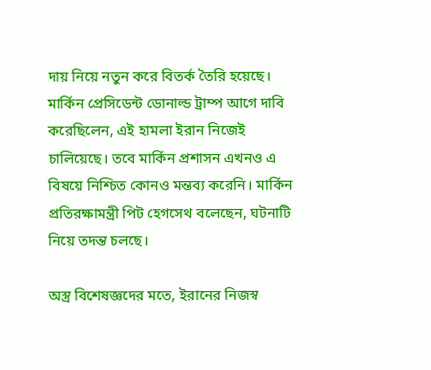দায় নিয়ে নতুন করে বিতর্ক তৈরি হয়েছে। মার্কিন প্রেসিডেন্ট ডোনাল্ড ট্রাম্প আগে দাবি করেছিলেন, এই হামলা ইরান নিজেই চালিয়েছে। তবে মার্কিন প্রশাসন এখনও এ বিষয়ে নিশ্চিত কোনও মন্তব্য করেনি। মার্কিন প্রতিরক্ষামন্ত্রী পিট হেগসেথ বলেছেন, ঘটনাটি নিয়ে তদন্ত চলছে।

অস্ত্র বিশেষজ্ঞদের মতে, ইরানের নিজস্ব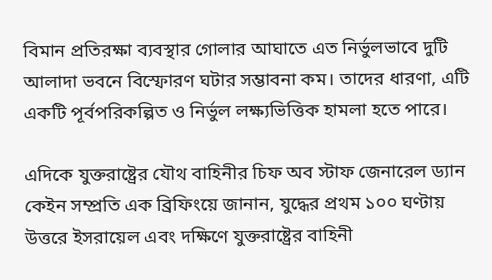বিমান প্রতিরক্ষা ব্যবস্থার গোলার আঘাতে এত নির্ভুলভাবে দুটি আলাদা ভবনে বিস্ফোরণ ঘটার সম্ভাবনা কম। তাদের ধারণা, এটি একটি পূর্বপরিকল্পিত ও নির্ভুল লক্ষ্যভিত্তিক হামলা হতে পারে।

এদিকে যুক্তরাষ্ট্রের যৌথ বাহিনীর চিফ অব স্টাফ জেনারেল ড্যান কেইন সম্প্রতি এক ব্রিফিংয়ে জানান, যুদ্ধের প্রথম ১০০ ঘণ্টায় উত্তরে ইসরায়েল এবং দক্ষিণে যুক্তরাষ্ট্রের বাহিনী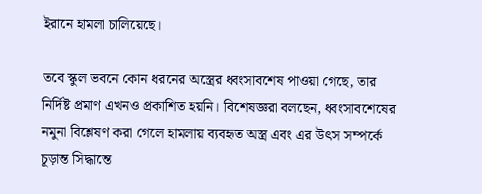ইরানে হামলা চালিয়েছে।

তবে স্কুল ভবনে কোন ধরনের অস্ত্রের ধ্বংসাবশেষ পাওয়া গেছে, তার নির্দিষ্ট প্রমাণ এখনও প্রকাশিত হয়নি। বিশেষজ্ঞরা বলছেন, ধ্বংসাবশেষের নমুনা বিশ্লেষণ করা গেলে হামলায় ব্যবহৃত অস্ত্র এবং এর উৎস সম্পর্কে চূড়ান্ত সিদ্ধান্তে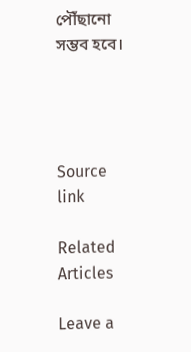পৌঁছানো সম্ভব হবে।




Source link

Related Articles

Leave a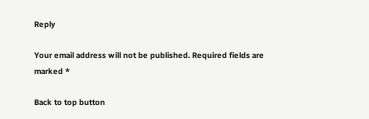Reply

Your email address will not be published. Required fields are marked *

Back to top button